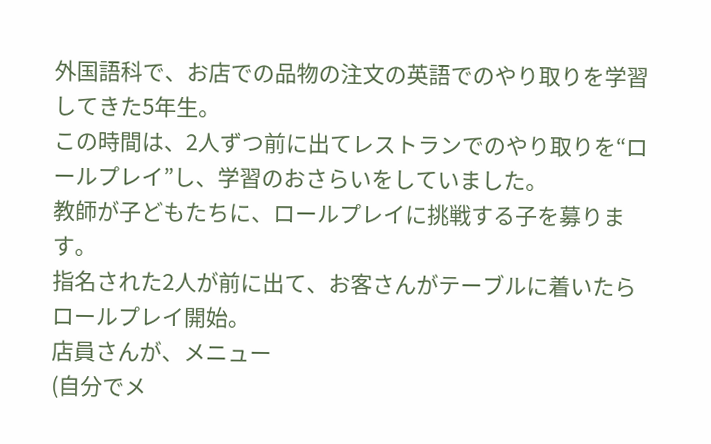外国語科で、お店での品物の注文の英語でのやり取りを学習してきた5年生。
この時間は、2人ずつ前に出てレストランでのやり取りを“ロールプレイ”し、学習のおさらいをしていました。
教師が子どもたちに、ロールプレイに挑戦する子を募ります。
指名された2人が前に出て、お客さんがテーブルに着いたらロールプレイ開始。
店員さんが、メニュー
(自分でメ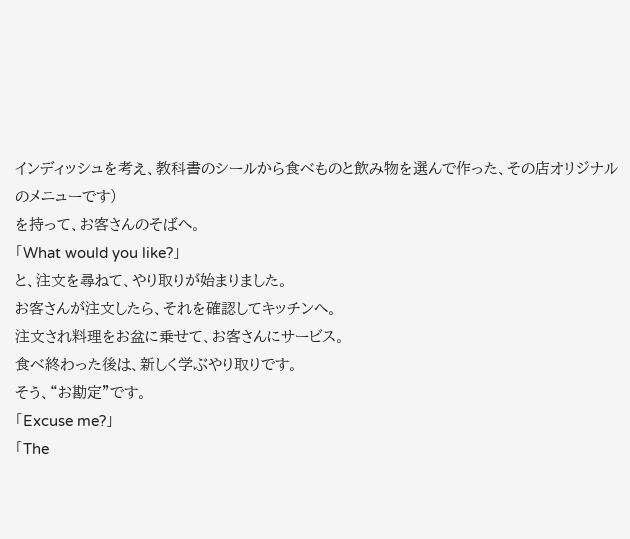インディッシュを考え、教科書のシールから食べものと飲み物を選んで作った、その店オリジナルのメニューです)
を持って、お客さんのそばへ。
「What would you like?」
と、注文を尋ねて、やり取りが始まりました。
お客さんが注文したら、それを確認してキッチンへ。
注文され料理をお盆に乗せて、お客さんにサービス。
食べ終わった後は、新しく学ぶやり取りです。
そう、“お勘定”です。
「Excuse me?」
「The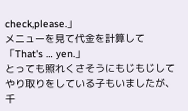check,please.」
メニューを見て代金を計算して
「That's … yen.」
とっても照れくさそうにもじもじしてやり取りをしている子もいましたが、千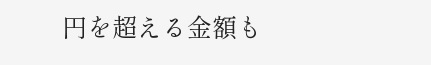円を超える金額も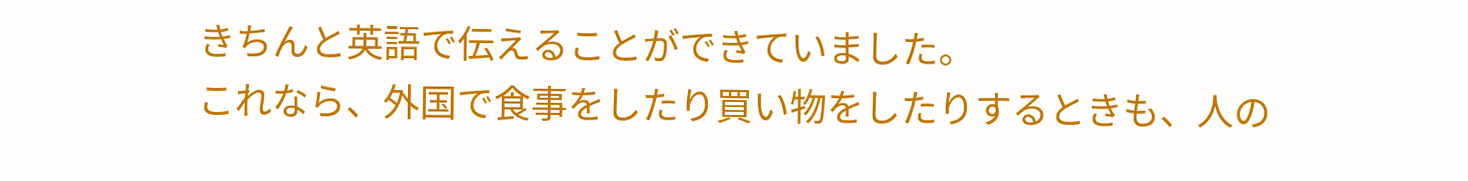きちんと英語で伝えることができていました。
これなら、外国で食事をしたり買い物をしたりするときも、人の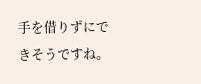手を借りずにできそうですね。